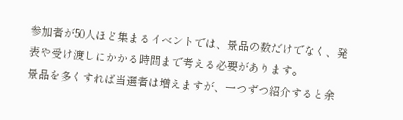参加者が50人ほど集まるイベントでは、景品の数だけでなく、発表や受け渡しにかかる時間まで考える必要があります。
景品を多くすれば当選者は増えますが、一つずつ紹介すると余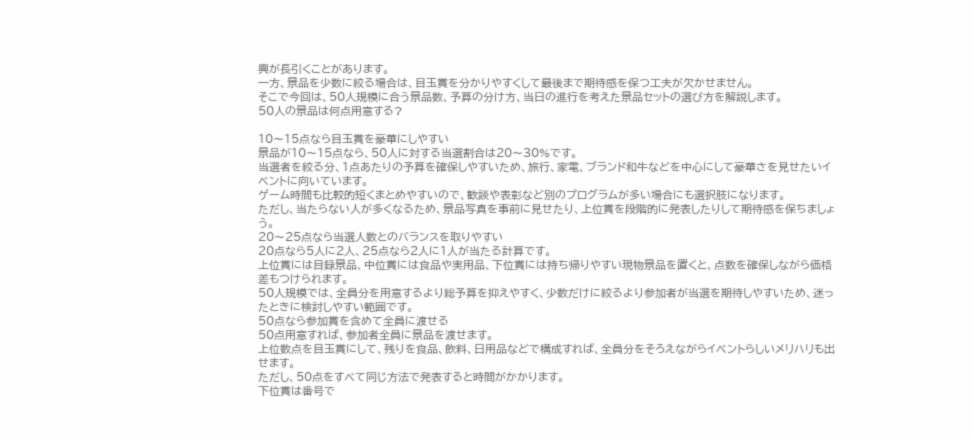興が長引くことがあります。
一方、景品を少数に絞る場合は、目玉賞を分かりやすくして最後まで期待感を保つ工夫が欠かせません。
そこで今回は、50人規模に合う景品数、予算の分け方、当日の進行を考えた景品セットの選び方を解説します。
50人の景品は何点用意する?

10〜15点なら目玉賞を豪華にしやすい
景品が10〜15点なら、50人に対する当選割合は20〜30%です。
当選者を絞る分、1点あたりの予算を確保しやすいため、旅行、家電、ブランド和牛などを中心にして豪華さを見せたいイベントに向いています。
ゲーム時間も比較的短くまとめやすいので、歓談や表彰など別のプログラムが多い場合にも選択肢になります。
ただし、当たらない人が多くなるため、景品写真を事前に見せたり、上位賞を段階的に発表したりして期待感を保ちましょう。
20〜25点なら当選人数とのバランスを取りやすい
20点なら5人に2人、25点なら2人に1人が当たる計算です。
上位賞には目録景品、中位賞には食品や実用品、下位賞には持ち帰りやすい現物景品を置くと、点数を確保しながら価格差もつけられます。
50人規模では、全員分を用意するより総予算を抑えやすく、少数だけに絞るより参加者が当選を期待しやすいため、迷ったときに検討しやすい範囲です。
50点なら参加賞を含めて全員に渡せる
50点用意すれば、参加者全員に景品を渡せます。
上位数点を目玉賞にして、残りを食品、飲料、日用品などで構成すれば、全員分をそろえながらイベントらしいメリハリも出せます。
ただし、50点をすべて同じ方法で発表すると時間がかかります。
下位賞は番号で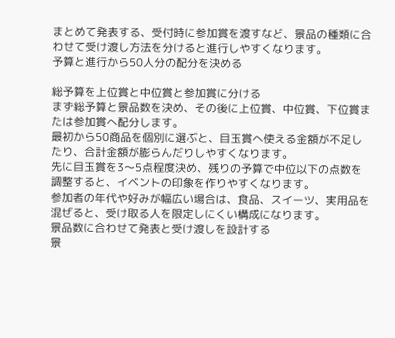まとめて発表する、受付時に参加賞を渡すなど、景品の種類に合わせて受け渡し方法を分けると進行しやすくなります。
予算と進行から50人分の配分を決める

総予算を上位賞と中位賞と参加賞に分ける
まず総予算と景品数を決め、その後に上位賞、中位賞、下位賞または参加賞へ配分します。
最初から50商品を個別に選ぶと、目玉賞へ使える金額が不足したり、合計金額が膨らんだりしやすくなります。
先に目玉賞を3〜5点程度決め、残りの予算で中位以下の点数を調整すると、イベントの印象を作りやすくなります。
参加者の年代や好みが幅広い場合は、食品、スイーツ、実用品を混ぜると、受け取る人を限定しにくい構成になります。
景品数に合わせて発表と受け渡しを設計する
景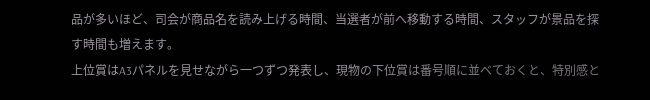品が多いほど、司会が商品名を読み上げる時間、当選者が前へ移動する時間、スタッフが景品を探す時間も増えます。
上位賞はA3パネルを見せながら一つずつ発表し、現物の下位賞は番号順に並べておくと、特別感と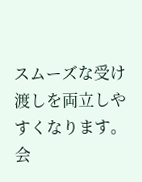スムーズな受け渡しを両立しやすくなります。
会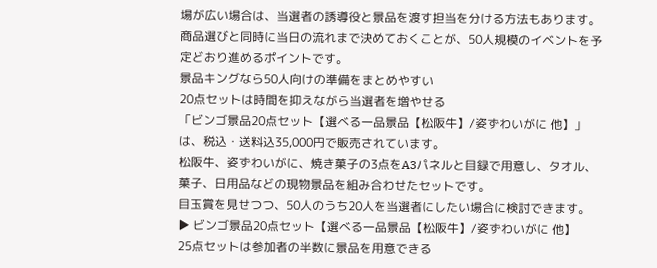場が広い場合は、当選者の誘導役と景品を渡す担当を分ける方法もあります。
商品選びと同時に当日の流れまで決めておくことが、50人規模のイベントを予定どおり進めるポイントです。
景品キングなら50人向けの準備をまとめやすい
20点セットは時間を抑えながら当選者を増やせる
「ビンゴ景品20点セット【選べる一品景品【松阪牛】/姿ずわいがに 他】」は、税込・送料込35,000円で販売されています。
松阪牛、姿ずわいがに、焼き菓子の3点をA3パネルと目録で用意し、タオル、菓子、日用品などの現物景品を組み合わせたセットです。
目玉賞を見せつつ、50人のうち20人を当選者にしたい場合に検討できます。
▶ ビンゴ景品20点セット【選べる一品景品【松阪牛】/姿ずわいがに 他】
25点セットは参加者の半数に景品を用意できる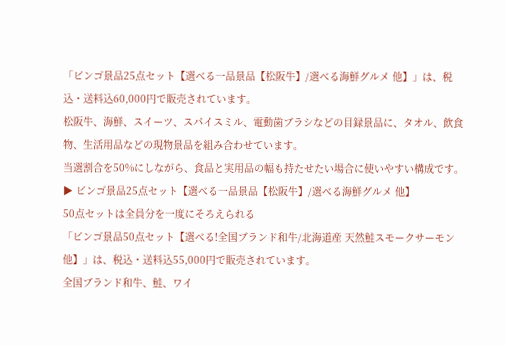「ビンゴ景品25点セット【選べる一品景品【松阪牛】/選べる海鮮グルメ 他】」は、税込・送料込60,000円で販売されています。
松阪牛、海鮮、スイーツ、スパイスミル、電動歯ブラシなどの目録景品に、タオル、飲食物、生活用品などの現物景品を組み合わせています。
当選割合を50%にしながら、食品と実用品の幅も持たせたい場合に使いやすい構成です。
▶ ビンゴ景品25点セット【選べる一品景品【松阪牛】/選べる海鮮グルメ 他】
50点セットは全員分を一度にそろえられる
「ビンゴ景品50点セット【選べる!全国ブランド和牛/北海道産 天然鮭スモークサーモン 他】」は、税込・送料込55,000円で販売されています。
全国ブランド和牛、鮭、ワイ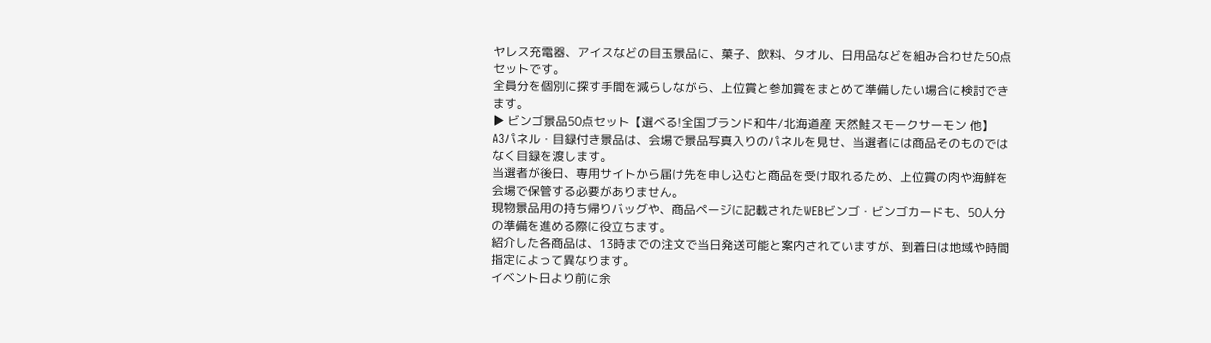ヤレス充電器、アイスなどの目玉景品に、菓子、飲料、タオル、日用品などを組み合わせた50点セットです。
全員分を個別に探す手間を減らしながら、上位賞と参加賞をまとめて準備したい場合に検討できます。
▶ ビンゴ景品50点セット【選べる!全国ブランド和牛/北海道産 天然鮭スモークサーモン 他】
A3パネル・目録付き景品は、会場で景品写真入りのパネルを見せ、当選者には商品そのものではなく目録を渡します。
当選者が後日、専用サイトから届け先を申し込むと商品を受け取れるため、上位賞の肉や海鮮を会場で保管する必要がありません。
現物景品用の持ち帰りバッグや、商品ページに記載されたWEBビンゴ・ビンゴカードも、50人分の準備を進める際に役立ちます。
紹介した各商品は、13時までの注文で当日発送可能と案内されていますが、到着日は地域や時間指定によって異なります。
イベント日より前に余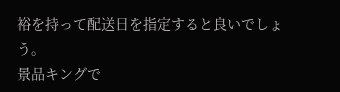裕を持って配送日を指定すると良いでしょう。
景品キングで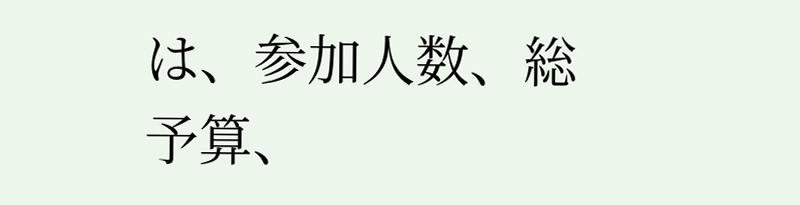は、参加人数、総予算、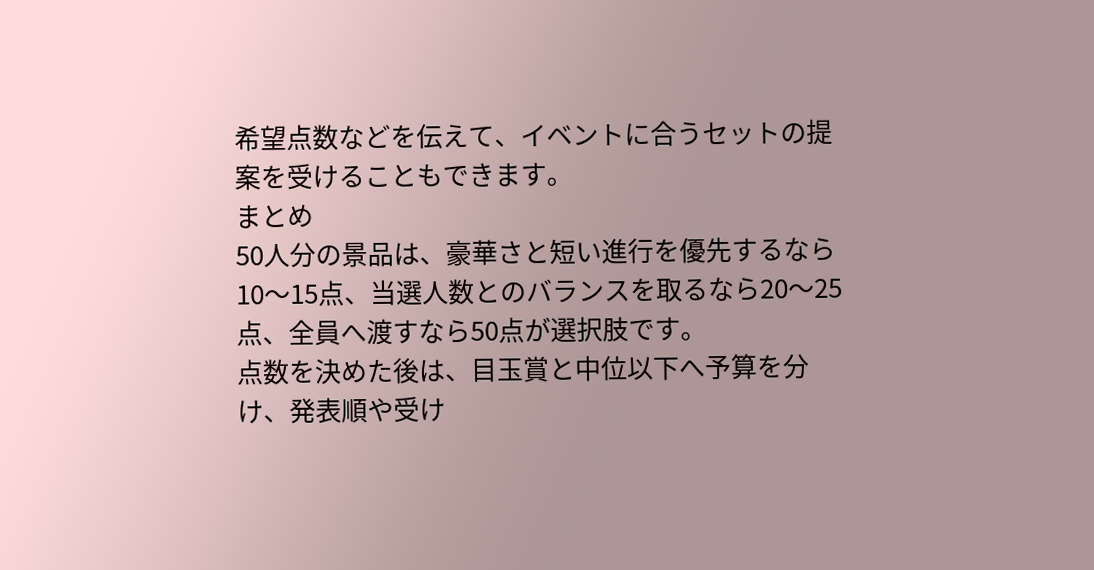希望点数などを伝えて、イベントに合うセットの提案を受けることもできます。
まとめ
50人分の景品は、豪華さと短い進行を優先するなら10〜15点、当選人数とのバランスを取るなら20〜25点、全員へ渡すなら50点が選択肢です。
点数を決めた後は、目玉賞と中位以下へ予算を分け、発表順や受け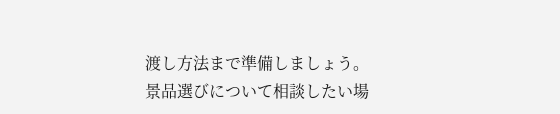渡し方法まで準備しましょう。
景品選びについて相談したい場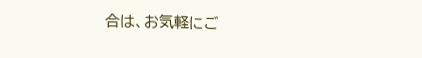合は、お気軽にご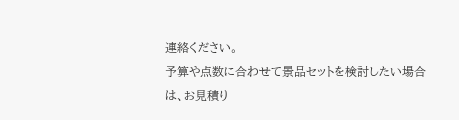連絡ください。
予算や点数に合わせて景品セットを検討したい場合は、お見積り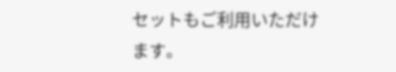セットもご利用いただけます。